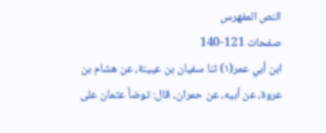النص المفهرس
صفحات 121-140
ابن أبي عمر(١) ثنا سفيان بن عيينة، عن هشام بن عروة، عن أبيه، عن حمران، قال: توضأ عثمان على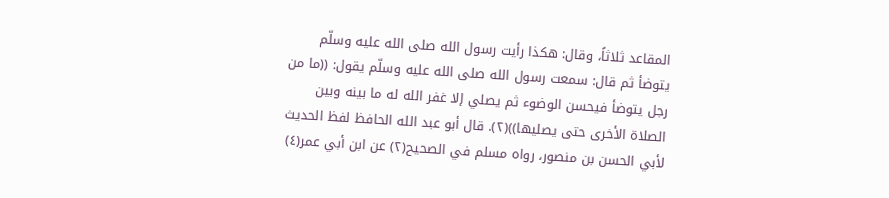المقاعد ثلاثاً، وقال: هكذا رأيت رسول الله صلى الله عليه وسلّم يتوضأ ثم قال: سمعت رسول الله صلى الله عليه وسلّم يقول: ((ما من رجل يتوضأ فيحسن الوضوء ثم يصلي إلا غفر الله له ما بينه وبين الصلاة الأخرى حتى يصليها))(٢). قال أبو عبد الله الحافظ لفظ الحديث لأبي الحسن بن منصور، رواه مسلم في الصحيح(٢) عن ابن أبي عمر(٤)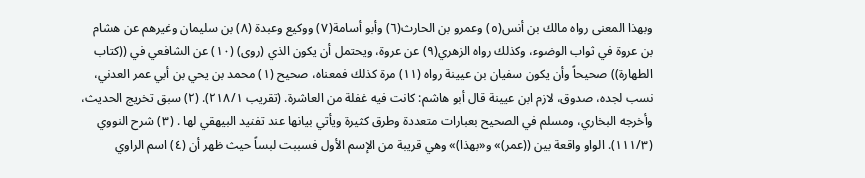وبهذا المعنى رواه مالك بن أنس(٥) وعمرو بن الحارث(٦) وأبو أسامة(٧) ووكيع وعبدة (٨) بن سليمان وغيرهم عن هشام بن عروة في ثواب الوضوء، وكذلك رواه الزهري(٩) عن عروة، ويحتمل أن يكون الذي (روى) (١٠) عن الشافعي في ((كتاب الطهارة)) صحيحاً وأن يكون سفيان بن عيينة رواه (١١) مرة كذلك فمعناه، صحيح (١) محمد بن يحي بن أبي عمر العدني، نسب لجده، صدوق، لازم ابن عيينة قال أبو هاشم: كانت فيه غفلة من العاشرة. (تقريب ٢١٨/١). (٢) سبق تخريج الحديث، وأخرجه البخاري، ومسلم في الصحيح بعبارات متعددة وطرق كثيرة ويأتي بيانها عند تفنيد البيهقي لها . (٣) شرح النووي (١١١/٣). الواو واقعة بين ((عمر)» و«بهذا)» وهي قريبة من الإسم الأول فسببت لبساً حيث ظهر أن (٤) اسم الراوي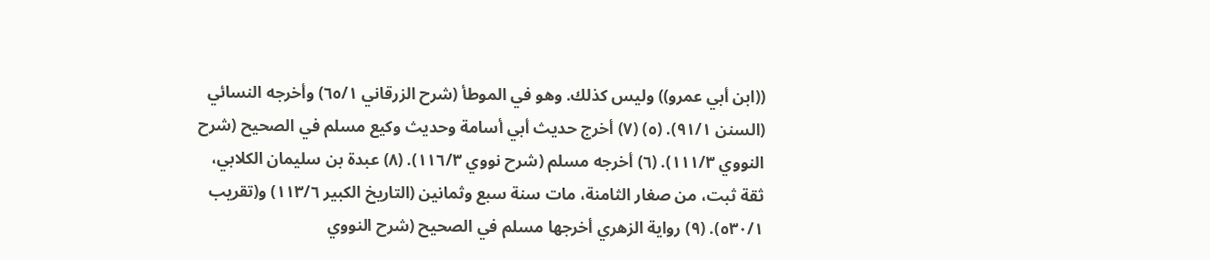((ابن أبي عمرو)) وليس كذلك. وهو في الموطأ (شرح الزرقاني ٦٥/١) وأخرجه النسائي (السنن ٩١/١). (٥) (٧) أخرج حديث أبي أسامة وحديث وكيع مسلم في الصحيح (شرح النووي ١١١/٣). (٦) أخرجه مسلم (شرح نووي ١١٦/٣). (٨) عبدة بن سليمان الكلابي، ثقة ثبت، من صغار الثامنة، مات سنة سبع وثمانين (التاريخ الكبير ١١٣/٦) و(تقريب ٥٣٠/١). (٩) رواية الزهري أخرجها مسلم في الصحيح (شرح النووي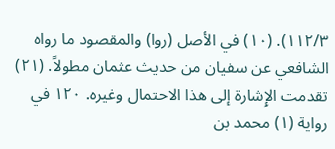١١٢/٣). (١٠) في الأصل (روا) والمقصود ما رواه الشافعي عن سفيان من حديث عثمان مطولاً. (٢١) تقدمت الإِشارة إلى هذا الاحتمال وغيره. ١٢٠ في رواية (١) محمد بن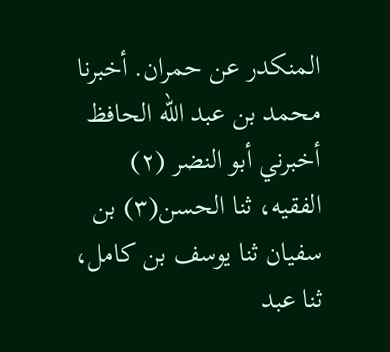المنكدر عن حمران. أخبرنا محمد بن عبد الله الحافظ أخبرني أبو النضر (٢) الفقيه، ثنا الحسن(٣) بن سفيان ثنا يوسف بن كامل، ثنا عبد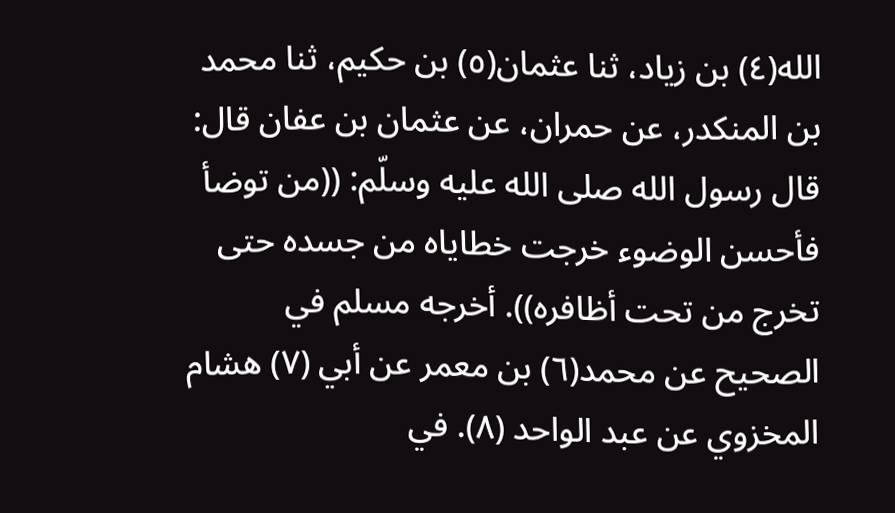الله(٤) بن زياد، ثنا عثمان(٥) بن حكيم، ثنا محمد بن المنكدر، عن حمران، عن عثمان بن عفان قال: قال رسول الله صلى الله عليه وسلّم: ((من توضأ فأحسن الوضوء خرجت خطاياه من جسده حتى تخرج من تحت أظافره)). أخرجه مسلم في الصحيح عن محمد(٦) بن معمر عن أبي (٧) هشام المخزوي عن عبد الواحد (٨). في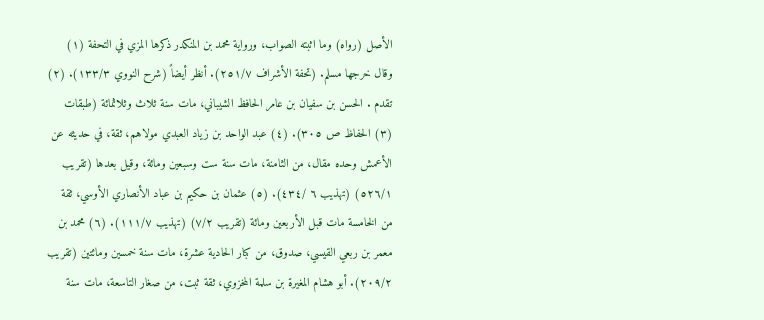الأصل (رواه) وما اثبته الصواب، ورواية محمد بن المنكدر ذكرها المزي في التحفة (١) وقال خرجها مسلم. (تحفة الأشراف ٢٥١/٧). أنظر أيضاً (شرح النووي ١٣٣/٣). (٢) تقدم . الحسن بن سفيان بن عامر الحافظ الشيباني، مات سنة ثلاث وثلاثمائة (طبقات (٣) الحفاظ ص ٣٠٥). (٤) عبد الواحد بن زياد العبدي مولاهم، ثقة، في حديثه عن الأعمش وحده مقال، من الثامنة، مات سنة ست وسبعين ومائة، وقيل بعدها (تقريب ٥٢٦/١) (تهذيب ٦ /٤٣٤). (٥) عثمان بن حكيم بن عباد الأنصاري الأوسي، ثقة من الخامسة مات قبل الأربعين ومائة (تقريب ٧/٢) (تهذيب ١١١/٧). (٦) محمد بن معمر بن ربعي القيسي، صدوق، من كبار الحادية عشرة، مات سنة خمسين ومائتين (تقريب ٢٠٩/٢). أبو هشام المغيرة بن سلمة المخزوي، ثقة ثبت، من صغار التاسعة، مات سنة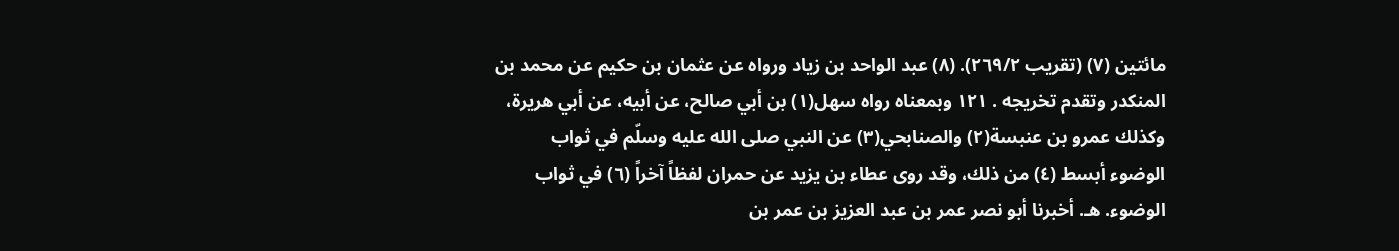مائتين (٧) (تقريب ٢٦٩/٢). (٨) عبد الواحد بن زياد ورواه عن عثمان بن حكيم عن محمد بن المنكدر وتقدم تخريجه . ١٢١ وبمعناه رواه سهل(١) بن أبي صالح، عن أبيه، عن أبي هريرة، وكذلك عمرو بن عنبسة(٢) والصنابحي(٣) عن النبي صلى الله عليه وسلّم في ثواب الوضوء أبسط (٤) من ذلك، وقد روى عطاء بن يزيد عن حمران لفظاً آخراً (٦) في ثواب الوضوء. هـ. أخبرنا أبو نصر عمر بن عبد العزيز بن عمر بن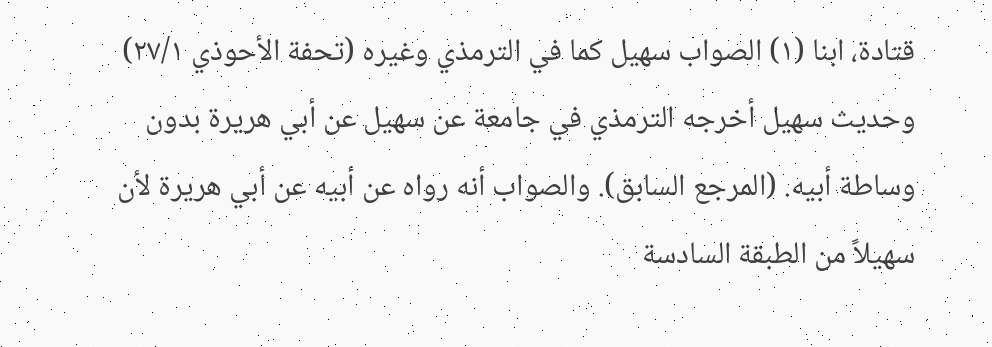قتادة، ابنا (١) الصواب سهيل كما في الترمذي وغيره (تحفة الأحوذي ٢٧/١) وحديث سهيل أخرجه الترمذي في جامعة عن سهيل عن أبي هريرة بدون وساطة أبيه. (المرجع السابق). والصواب أنه رواه عن أبيه عن أبي هريرة لأن سهيلاً من الطبقة السادسة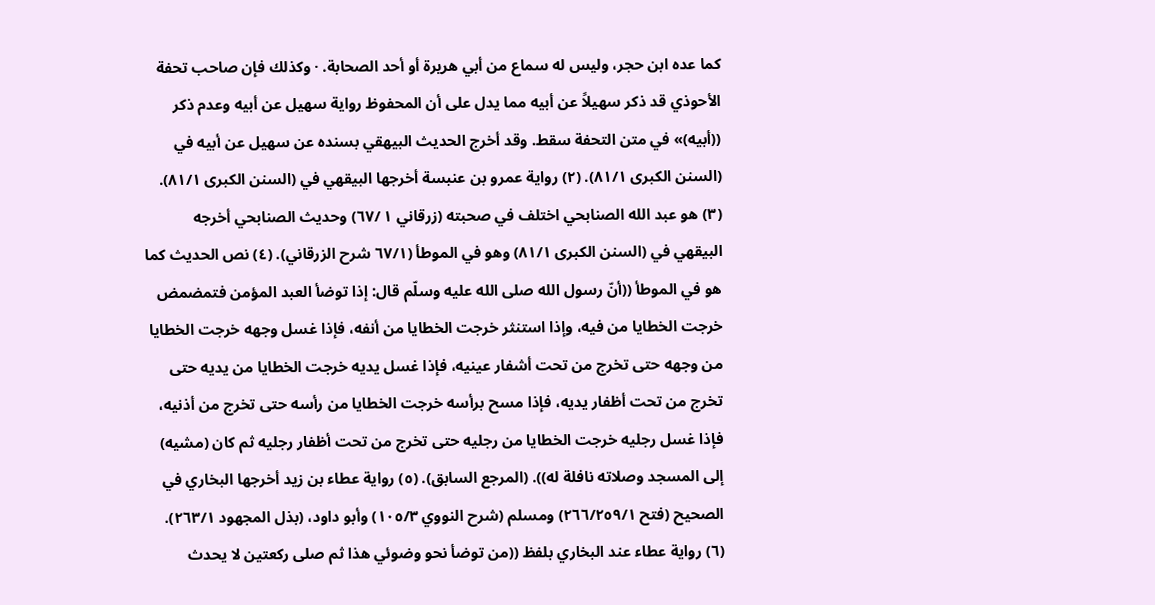كما عده ابن حجر، وليس له سماع من أبي هريرة أو أحد الصحابة. · وكذلك فإن صاحب تحفة الأحوذي قد ذكر سهيلاً عن أبيه مما يدل على أن المحفوظ رواية سهيل عن أبيه وعدم ذكر ((أبيه)» في متن التحفة سقط. وقد أخرج الحديث البيهقي بسنده عن سهيل عن أبيه في (السنن الكبرى ٨١/١). (٢) رواية عمرو بن عنبسة أخرجها البيقهي في (السنن الكبرى ٨١/١). (٣) هو عبد الله الصنابحي اختلف في صحبته (زرقاني ١ /٦٧) وحديث الصنابحي أخرجه البيقهي في (السنن الكبرى ٨١/١) وهو في الموطأ (٦٧/١ شرح الزرقاني). (٤) نص الحديث كما هو في الموطأ ((أنّ رسول الله صلى الله عليه وسلّم قال: إذا توضأ العبد المؤمن فتمضمض خرجت الخطايا من فيه، وإذا استنثر خرجت الخطايا من أنفه، فإذا غسل وجهه خرجت الخطايا من وجهه حتى تخرج من تحت أشفار عينيه، فإذا غسل يديه خرجت الخطايا من يديه حتى تخرج من تحت أظفار يديه، فإذا مسح برأسه خرجت الخطايا من رأسه حتى تخرج من أذنيه، فإذا غسل رجليه خرجت الخطايا من رجليه حتى تخرج من تحت أظفار رجليه ثم كان (مشيه) إلى المسجد وصلاته نافلة له)). (المرجع السابق). (٥) رواية عطاء بن زيد أخرجها البخاري في الصحيح (فتح ٢٦٦/٢٥٩/١) ومسلم (شرح النووي ١٠٥/٣) وأبو داود، (بذل المجهود ٢٦٣/١). (٦) رواية عطاء عند البخاري بلفظ ((من توضأ نحو وضوئي هذا ثم صلى ركعتين لا يحدث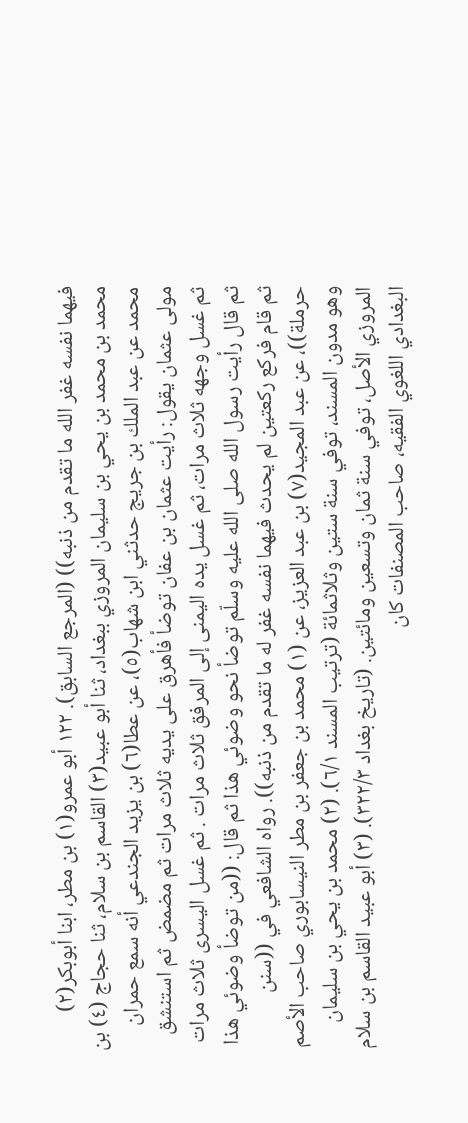فيهما نفسه غفر الله ما تقدم من ذنبه)) (المرجع السابق). ١٢٢ أبو عمرو(١) بن مطر، ابنا أبوبكر(٢) محمد بن محمد بن يحي بن سليمان المروزي ببغداد، ثنا أبو عبيد(٣) القاسم بن سلام، ثنا حجاج (٤) بن محمد عن عبد الملك بن جريج حدثني ابن شهاب(٥)، عن عطا(٦) بن يزيد الجندعي أنه سمع حمران مولى عثمان يقول: رأيت عثمان بن عفان توضأ فأهرق على يديه ثلاث مرات ثم مضمض ثم استنشق ثم غسل وجهه ثلاث مرات، ثم غسل يده اليمنى إلى المرفق ثلاث مرات . ثم غسل اليسرى ثلاث مرات ثم قال رأيت رسول الله صلى الله عليه وسلّم توضأ نحو وضوئي هذا ثم قال: ((من توضأ وضوئي هذا ثم قام فركع ركعتين لم يحدث فيهما نفسه غفر له ما تقدم من ذنبه)). رواه الشافعي في ((سنن حرملة))، عن عبد المجيد(٧) بن عبد العزيز، عن (١) محمد بن جعفر بن مطر النيسابوري صاحب الأصم وهو مدون المسند، توفي سنة ستين وثلاثمائة (ترتيب المسند ٦/١). (٢) محمد بن يحي بن سليمان المروزي الأصل، توفي سنة ثمان وتسعين ومائتين. (تاريخ بغداد ٣٢٢/٣). (٣) أبو عبيد القاسم بن سلام البغدادي اللغوي الفقيه، صاحب المصنفات كان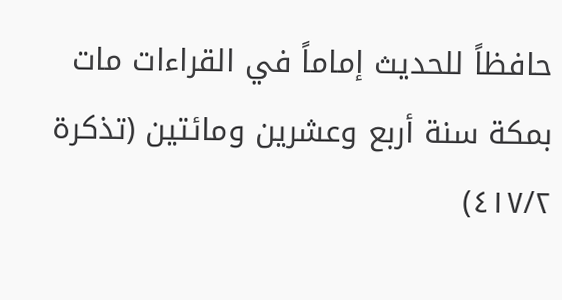حافظاً للحديث إماماً في القراءات مات بمكة سنة أربع وعشرين ومائتين (تذكرة ٤١٧/٢)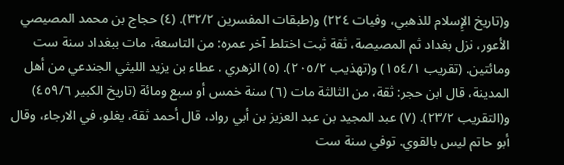و(تاريخ الإِسلام للذهبي، وفيات ٢٢٤) و(طبقات المفسرين ٣٢/٢). (٤) حجاج بن محمد المصيصي الأعور، نزل بغداد ثم المصيصة، ثقة ثبت اختلط آخر عمره: من التاسعة، مات ببغداد سنة ست ومائتين. (تقريب ١٥٤/١) و(تهذيب ٢٠٥/٢). (٥) الزهري . عطاء بن يزيد الليثي الجندعي من أهل المدينة، قال ابن حجر: ثقة، من الثالثة مات (٦) سنة خمس أو سبع ومائة (تاريخ الكبير ٤٥٩/٦) و(التقريب ٢٣/٢). (٧) عبد المجيد بن عبد العزيز بن أبي رواد، قال أحمد ثقة، يغلو، في الارجاء، وقال أبو حاتم ليس بالقوي. توفي سنة ست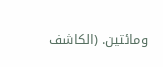ومائتين. (الكاشف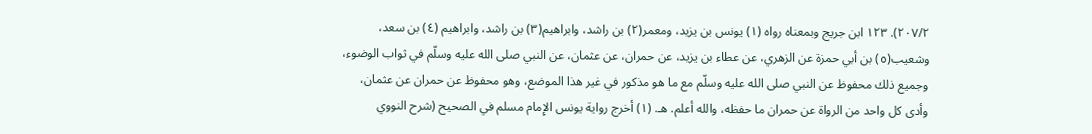٢٠٧/٢). ١٢٣ ابن جريج وبمعناه رواه (١) يونس بن يزيد، ومعمر(٢) بن راشد، وابراهيم(٣) بن راشد، وابراهيم (٤) بن سعد، وشعيب(٥) بن أبي حمزة عن الزهري، عن عطاء بن يزيد، عن حمران، عن عثمان، عن النبي صلى الله عليه وسلّم في ثواب الوضوء، وجميع ذلك محفوظ عن النبي صلى الله عليه وسلّم مع ما هو مذكور في غير هذا الموضع، وهو محفوظ عن حمران عن عثمان، وأدى كل واحد من الرواة عن حمران ما حفظه، والله أعلم. هـ. (١) أخرج رواية يونس الإِمام مسلم في الصحيح (شرح النووي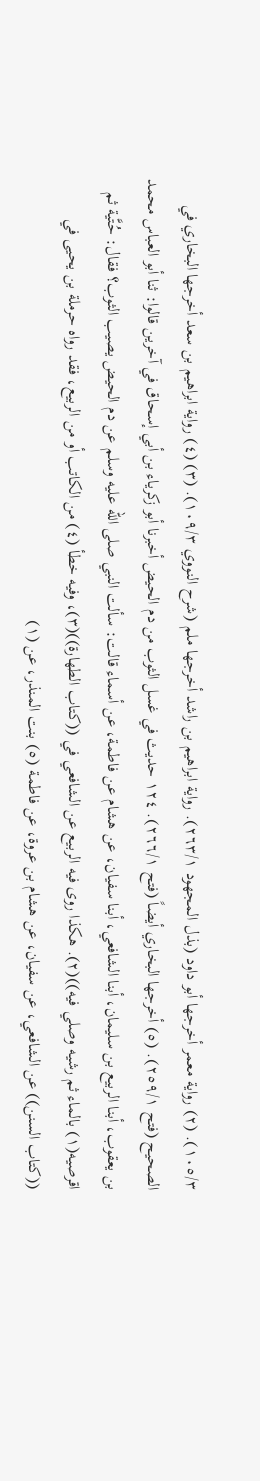١٠٥/٣). (٢) رواية معمر أخرجها أبو داود (بذل المجهود ٢٦٣/١). رواية ابراهيم بن راشد أخرجها ملم (شرح النووي ١٠٩/٣). (٣) (٤) رواية ابراهيم بن سعد أخرجها البخاري في الصحيح (فتح ٢٥٩/١). (٥) أخرجها البخاري أيضاً (فتح ٢٦٦/١). ١٢٤ حدیث في غسل الثوب من دم الحيض أخبرنا أبو زكرياء بن أبي إسحاق في آخرين قالوا: ثنا أبو العباس محمد بن يعقوب، أبنا الربيع بن سليمان، أبنا الشافعي، أبنا سفيان، عن هشام عن فاطمة، عن أسماء قالت: سألت النبي صلى الله عليه وسلم عن دم الحيض يصيب الثوب؟ فقال: حُتَّية ثم اقرصيه(١) بالماء ثم رشيه وصلي فيه))(٢). هكذا روى فيه الربيع عن الشافعي في ((كتاب الطهارة))(٣)، وفيه خطأ (٤) من الكاتب أو من الربيع، فقد رواه حرملة بن يحيى في ((كتاب السنن)) عن الشافعي، عن سفيان، عن هشام بن عروة، عن فاطمة (٥) بنت المنذر، عن (١)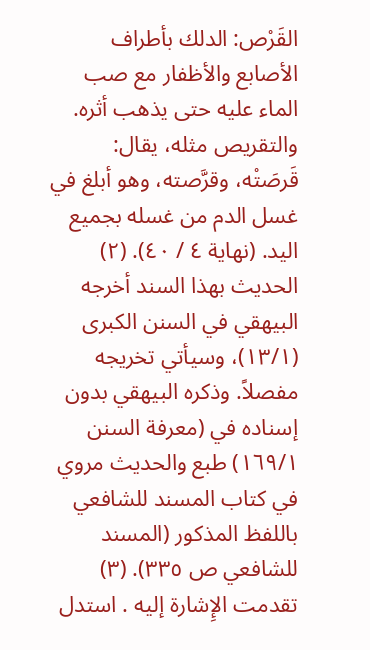القَرْص: الدلك بأطراف الأصابع والأظفار مع صب الماء عليه حتى يذهب أثره. والتقريص مثله، يقال: قَرصَتْه، وقرَّصته، وهو أبلغ في غسل الدم من غسله بجميع اليد. (نهاية ٤ / ٤٠). (٢) الحديث بهذا السند أخرجه البيهقي في السنن الكبرى (١٣/١)، وسيأتي تخريجه مفصلاً. وذكره البيهقي بدون إسناده في (معرفة السنن ١٦٩/١) طبع والحديث مروي في كتاب المسند للشافعي باللفظ المذكور (المسند للشافعي ص ٣٣٥). (٣) تقدمت الإِشارة إليه . استدل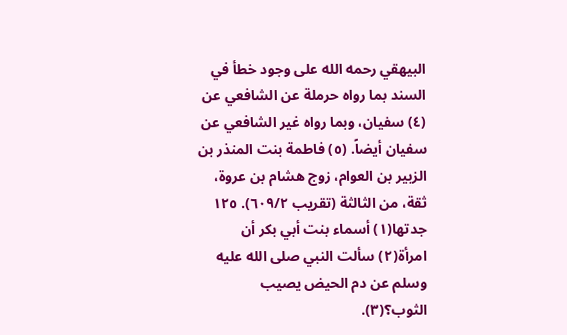البيهقي رحمه الله على وجود خطأ في السند بما رواه حرملة عن الشافعي عن (٤) سفيان، وبما رواه غير الشافعي عن سفيان أيضاً. (٥) فاطمة بنت المنذر بن الزبير بن العوام، زوج هشام بن عروة، ثقة، من الثالثة (تقريب ٦٠٩/٢). ١٢٥ جدتها(١) أسماء بنت أبي بكر أن امرأة(٢) سألت النبي صلى الله عليه وسلم عن دم الحيض يصيب الثوب؟(٣).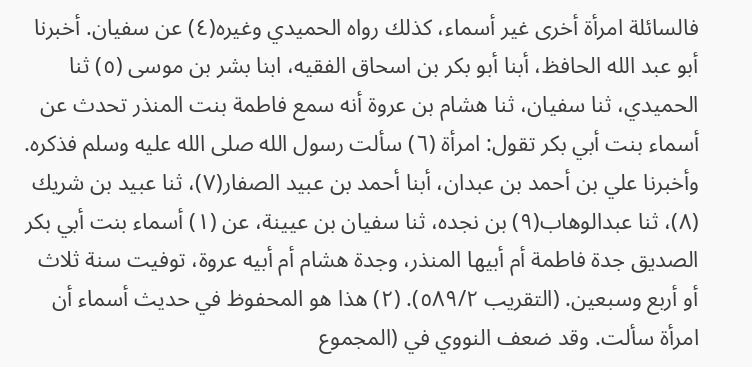فالسائلة امرأة أخرى غير أسماء، كذلك رواه الحميدي وغيره(٤) عن سفيان. أخبرنا أبو عبد الله الحافظ، أبنا أبو بكر بن اسحاق الفقيه، ابنا بشر بن موسى (٥) ثنا الحميدي، ثنا سفيان، ثنا هشام بن عروة أنه سمع فاطمة بنت المنذر تحدث عن أسماء بنت أبي بكر تقول: امرأة (٦) سألت رسول الله صلى الله عليه وسلم فذكره. وأخبرنا علي بن أحمد بن عبدان، أبنا أحمد بن عبيد الصفار(٧)، ثنا عبيد بن شريك (٨)، ثنا عبدالوهاب(٩) بن نجده، ثنا سفيان بن عيينة، عن (١) أسماء بنت أبي بكر الصديق جدة فاطمة أم أبيها المنذر، وجدة هشام أم أبيه عروة، توفيت سنة ثلاث أو أربع وسبعين. (التقريب ٥٨٩/٢). (٢) هذا هو المحفوظ في حديث أسماء أن امرأة سألت. وقد ضعف النووي في (المجموع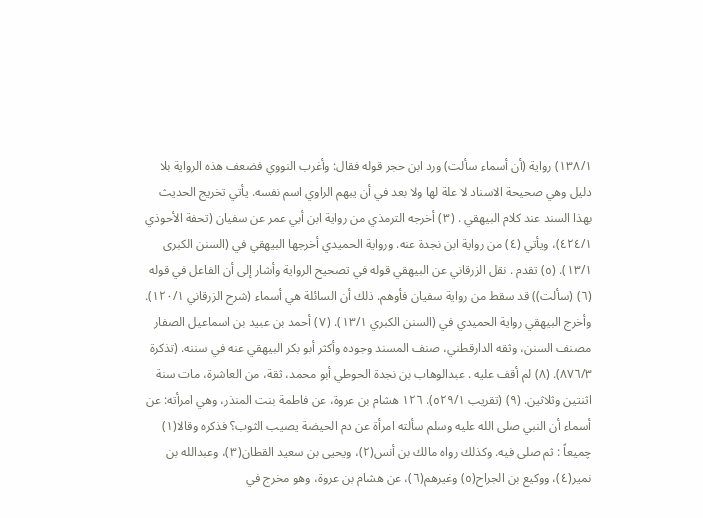١٣٨/١) رواية (أن أسماء سألت) ورد ابن حجر قوله فقال: وأغرب النووي فضعف هذه الرواية بلا دليل وهي صحيحة الاسناد لا علة لها ولا بعد في أن يبهم الراوي اسم نفسه. يأتي تخريج الحديث بهذا السند عند كلام البيهقي . (٣) أخرجه الترمذي من رواية ابن أبي عمر عن سفيان (تحفة الأحوذي ٤٢٤/١)، ويأتي (٤) من رواية ابن نجدة عنه. ورواية الحميدي أخرجها البيهقي في (السنن الكبرى ١٣/١). (٥) تقدم . نقل الزرقاني عن البيهقي قوله في تصحيح الرواية وأشار إلى أن الفاعل في قوله (٦) (سألت)) قد سقط من رواية سفيان فأوهم. ذلك أن السائلة هي أسماء (شرح الزرقاني ١٢٠/١). وأخرج البيهقي رواية الحميدي في (السنن الكبري ١٣/١). (٧) أحمد بن عبيد بن اسماعيل الصفار مصنف السنن، وثقه الدارقطني، صنف المسند وجوده وأكثر أبو بكر البيهقي عنه في سننه. (تذكرة ٨٧٦/٣). (٨) لم أقف عليه . عبدالوهاب بن نجدة الحوطي أبو محمد، ثقة، من العاشرة، مات سنة اثنتين وثلاثين. (٩) (تقريب ٥٢٩/١). ١٢٦ هشام بن عروة، عن فاطمة بنت المنذر، وهي امرأته: عن أسماء أن النبي صلى الله عليه وسلم سألته امرأة عن دم الحيضة يصيب الثوب؟ فذكره وقالا(١) چمیعاً : ثم صلى فيه. وكذلك رواه مالك بن أنس(٢)، ويحيى بن سعيد القطان(٣)، وعبدالله بن نمير(٤)، ووكيع بن الجراح(٥) وغيرهم(٦)، عن هشام بن عروة، وهو مخرج في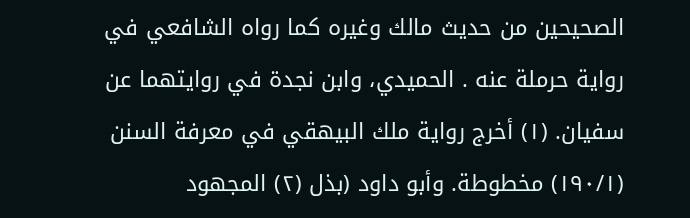الصحيحين من حديث مالك وغيره كما رواه الشافعي في رواية حرملة عنه . الحميدي، وابن نجدة في روايتهما عن سفيان. (١) أخرج رواية ملك البيهقي في معرفة السنن (١٩٠/١) مخطوطة. وأبو داود (بذل (٢) المجهود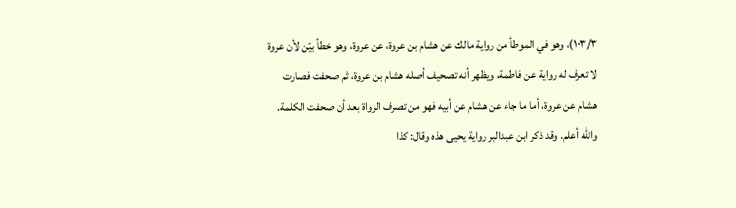١٠٣/٣)، وهو في الموطأ من رواية مالك عن هشام بن عروة، عن عروة، وهو خطأ بيّن لأن عروة لا تعرف له رواية عن فاطمة، ويظهر أنه تصحيف أصله هشام بن عروة، ثم صحفت فصارت هشام عن عروة، أما ما جاء عن هشام عن أبيه فهو من تصرف الرواة بعد أن صحفت الكلمة. والله أعلم. وقد ذكر ابن عبدالبر رواية يحيى هذه وقال: كذا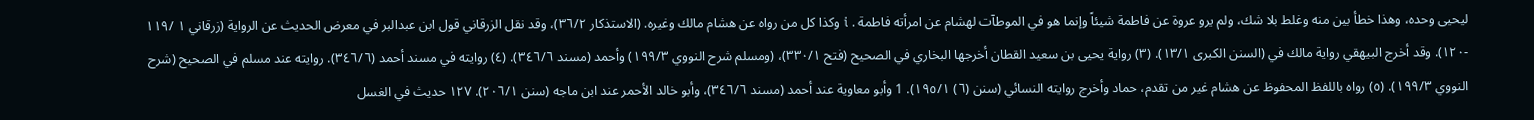ليحيى وحده، وهذا خطأ بين منه وغلط بلا شك، ولم يرو عروة عن فاطمة شيئاً وإنما هو في الموطآت لهشام عن امرأته فاطمة . i وكذا كل من رواه عن هشام مالك وغيره. (الاستذكار ٣٦/٢)، وقد نقل الزرقاني قول ابن عبدالبر في معرض الحديث عن الرواية (زرقاني ١ /١١٩ -١٢٠). وقد أخرج البيهقي رواية مالك في (السنن الكبرى ١٣/١). (٣) رواية يحيى بن سعيد القطان أخرجها البخاري في الصحيح (فتح ٣٣٠/١)، (ومسلم شرح النووي ١٩٩/٣) وأحمد (مسند ٣٤٦/٦). (٤) روايته في مسند أحمد (٣٤٦/٦). روايته عند مسلم في الصحيح (شرح النووي ١٩٩/٣). (٥) رواه باللفظ المحفوظ عن هشام غير من تقدم، حماد وأخرج روايته النسائي (سنن (٦) ١٩٥/١). 1 وأبو معاوية عند أحمد (مسند ٣٤٦/٦)، وأبو خالد الأحمر عند ابن ماجه (سنن ٢٠٦/١). ١٢٧ حدیث في الغسل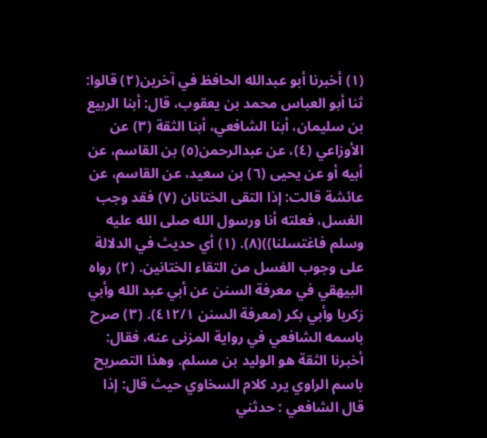(١) أخبرنا أبو عبدالله الحافظ في آخرين(٢) قالوا: ثنا أبو العباس محمد بن يعقوب، قال: أبنا الربيع بن سليمان، أبنا الشافعي، أبنا الثقة (٣) عن الأوزاعي (٤)، عن عبدالرحمن(٥) بن القاسم، عن أبيه أو عن يحيى (٦) بن سعيد، عن القاسم، عن عائشة قالت: إذا التقى الختانان (٧) فقد وجب الغسل، فعلته أنا ورسول الله صلى الله عليه وسلم فاغتسلنا))(٨). (١) أي حديث في الدلالة على وجوب الغسل من التقاء الختانين. (٢) رواه البيهقي في معرفة السنن عن أبي عبد الله وأبي زكريا وأبي بكر (معرفة السنن ٤١٢/١). (٣) صرح باسمه الشافعي في رواية المزنى عنه، فقال: أخبرنا الثقة هو الوليد بن مسلم. وهذا التصريح باسم الراوي يرد كلام السخاوي حيث قال: إذا قال الشافعي : حدثني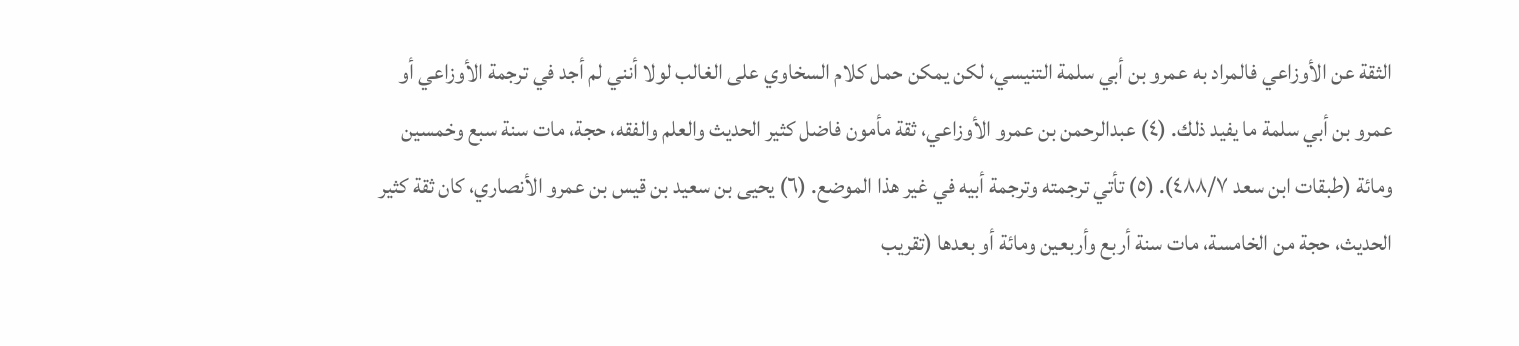الثقة عن الأوزاعي فالمراد به عمرو بن أبي سلمة التنيسي، لكن يمكن حمل كلام السخاوي على الغالب لولا أنني لم أجد في ترجمة الأوزاعي أو عمرو بن أبي سلمة ما يفيد ذلك. (٤) عبدالرحمن بن عمرو الأوزاعي، ثقة مأمون فاضل كثير الحديث والعلم والفقه، حجة، مات سنة سبع وخمسين ومائة (طبقات ابن سعد ٤٨٨/٧). (٥) تأتي ترجمته وترجمة أبيه في غير هذا الموضع. (٦) يحيى بن سعيد بن قيس بن عمرو الأنصاري، كان ثقة كثير الحديث، حجة من الخامسة، مات سنة أربع وأربعين ومائة أو بعدها (تقريب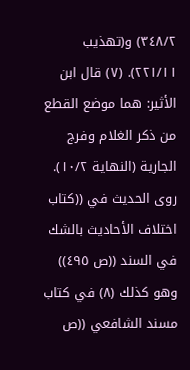٣٤٨/٢) و(تهذيب ٢٢١/١١). (٧) قال ابن الأثير: هما موضع القطع من ذكر الغلام وفرج الجارية (النهاية ١٠/٢). روى الحديث في ((كتاب اختلاف الأحاديث بالشك في السند ((ص ٤٩٥)) وهو كذلك (٨) في كتاب مسند الشافعي ((ص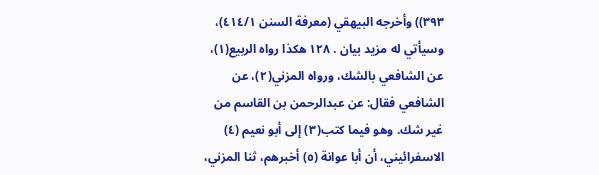٣٩٣)) وأخرجه البيهقي (معرفة السنن ٤١٤/١)، وسيأتي له مزید بیان . ١٢٨ هكذا رواه الربيع(١)، عن الشافعي بالشك، ورواه المزني(٢)، عن الشافعي فقال: عن عبدالرحمن بن القاسم من غير شك. وهو فيما كتب(٣) إلى أبو نعيم (٤) الاسفرائيني، أن أبا عوانة (٥) أخبرهم، ثنا المزني،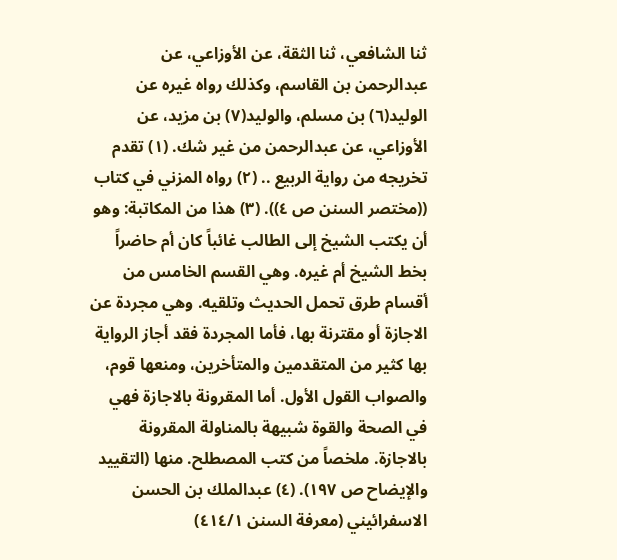ثنا الشافعي، ثنا الثقة، عن الأوزاعي، عن عبدالرحمن بن القاسم، وكذلك رواه غيره عن الوليد(٦) بن مسلم، والوليد(٧) بن مزيد، عن الأوزاعي، عن عبدالرحمن من غير شك. (١) تقدم تخريجه من رواية الربيع .. (٢) رواه المزني في كتاب ((مختصر السنن ص ٤)). (٣) هذا من المكاتبة: وهو أن يكتب الشيخ إلى الطالب غائباً كان أم حاضراً بخط الشيخ أم غيره. وهي القسم الخامس من أقسام طرق تحمل الحديث وتلقيه. وهي مجردة عن الاجازة أو مقترنة بها، فأما المجردة فقد أجاز الرواية بها كثير من المتقدمين والمتأخرين، ومنعها قوم، والصواب القول الأول. أما المقرونة بالاجازة فهي في الصحة والقوة شبيهة بالمناولة المقرونة بالاجازة. ملخصاً من كتب المصطلح. منها (التقييد والإيضاح ص ١٩٧). (٤) عبدالملك بن الحسن الاسفرائيني (معرفة السنن ٤١٤/١)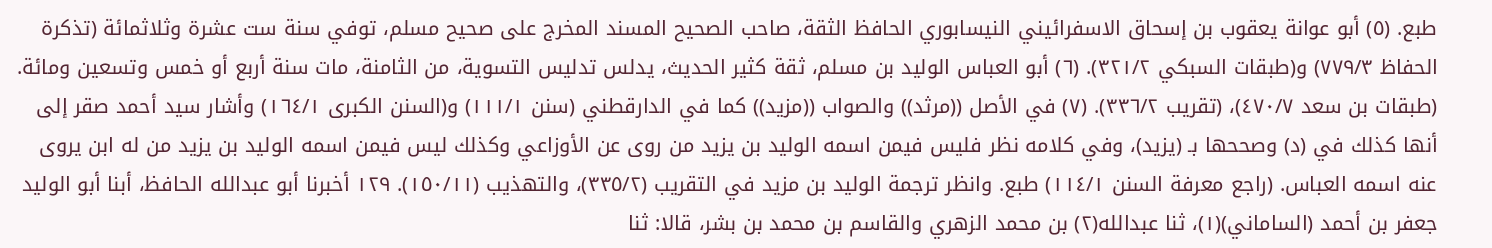طبع. (٥) أبو عوانة يعقوب بن إسحاق الاسفرائيني النيسابوري الحافظ الثقة، صاحب الصحيح المسند المخرج على صحيح مسلم، توفي سنة ست عشرة وثلاثمائة (تذكرة الحفاظ ٧٧٩/٣) و(طبقات السبكي ٣٢١/٢). (٦) أبو العباس الوليد بن مسلم، ثقة كثير الحديث، يدلس تدليس التسوية، من الثامنة، مات سنة أربع أو خمس وتسعين ومائة. (طبقات بن سعد ٤٧٠/٧)، (تقريب ٣٣٦/٢). (٧) في الأصل ((مرثد)) والصواب ((مزيد)) كما في الدارقطني (سنن ١١١/١) و(السنن الكبرى ١٦٤/١) وأشار سيد أحمد صقر إلى أنها كذلك في (د) وصححها بـ (يزيد)، وفي كلامه نظر فليس فيمن اسمه الوليد بن يزيد من روى عن الأوزاعي وکذلك لیس فيمن اسمه الوليد بن يزيد من له ابن يروى عنه اسمه العباس. (راجع معرفة السنن ١١٤/١) طبع. وانظر ترجمة الوليد بن مزيد في التقريب (٣٣٥/٢)، والتهذيب (١٥٠/١١). ١٢٩ أخبرنا أبو عبدالله الحافظ، أبنا أبو الوليد جعفر بن أحمد (الساماني)(١)، ثنا عبدالله(٢) بن محمد الزهري والقاسم بن محمد بن بشر، قالا: ثنا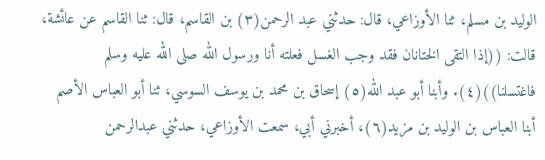الوليد بن مسلم، ثنا الأوزاعي، قال: حدثني عبد الرحمن(٣) بن القاسم، قال: ثنا القاسم عن عائشة، قالت: ((إذا التقى الختانان فقد وجب الغسل فعلته أنا ورسول الله صلى الله عليه وسلم فاغتسلنا))(٤). وأبنا أبو عبد الله(٥) إسحاق بن محمد بن يوسف السوسي، ثنا أبو العباس الأصم أبنا العباس بن الوليد بن مزيد(٦)، أخبرني أبي، سمعت الأوزاعي، حدثني عبدالرحمن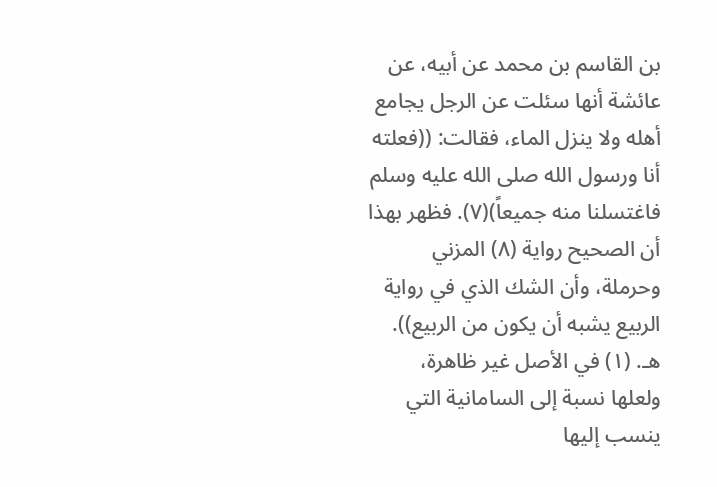بن القاسم بن محمد عن أبيه، عن عائشة أنها سئلت عن الرجل يجامع أهله ولا ينزل الماء، فقالت: ((فعلته أنا ورسول الله صلى الله عليه وسلم فاغتسلنا منه جميعاً)(٧). فظهر بهذا أن الصحيح رواية (٨) المزني وحرملة، وأن الشك الذي في رواية الربيع يشبه أن يكون من الربيع)). هـ. (١) في الأصل غير ظاهرة، ولعلها نسبة إلى السامانية التي ينسب إليها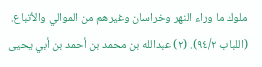ملوك ما وراء النهر وخراسان وغيرهم من الموالي والأتباع. (اللباب ٩٤/٢). (٢) عبدالله بن محمد بن أحمد بن أبي يحيى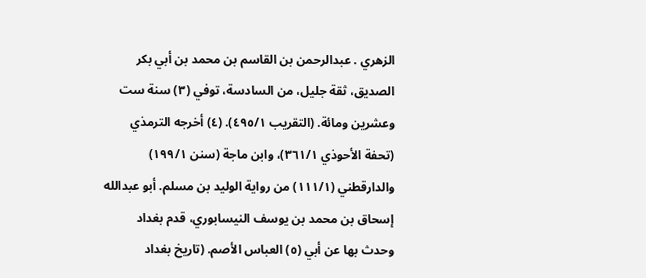الزهري . عبدالرحمن بن القاسم بن محمد بن أبي بكر الصديق، ثقة جليل، من السادسة، توفي (٣) سنة ست وعشرين ومائة. (التقريب ٤٩٥/١). (٤) أخرجه الترمذي (تحفة الأحوذي ٣٦١/١)، وابن ماجة (سنن ١٩٩/١) والدارقطني (١١١/١) من رواية الوليد بن مسلم. أبو عبدالله إسحاق بن محمد بن يوسف النيسابوري، قدم بغداد وحدث بها عن أبي (٥) العباس الأصم. (تاريخ بغداد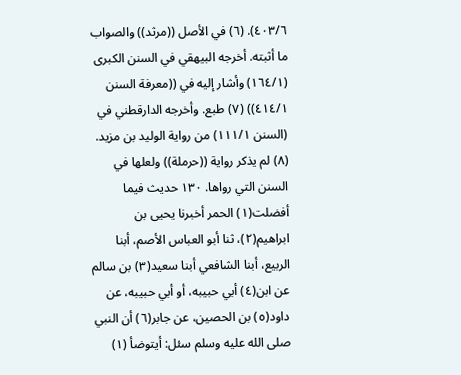٤٠٣/٦). (٦) في الأصل ((مرثد)) والصواب ما أثبته. أخرجه البيهقي في السنن الكبرى (١٦٤/١) وأشار إليه في ((معرفة السنن ٤١٤/١)) (٧) طبع. وأخرجه الدارقطني في (السنن ١١١/١) من رواية الوليد بن مزيد. (٨) لم يذكر رواية ((حرملة)) ولعلها في السنن التي رواها. ١٣٠ حدیث فيما أفضلت(١) الحمر أخبرنا يحيى بن ابراهيم(٢)، ثنا أبو العباس الأصم، أبنا الربيع، أبنا الشافعي أبنا سعيد(٣) بن سالم عن ابن(٤) أبي حبيبه، أو أبي حبيبه، عن داود(٥) بن الحصين، عن جابر(٦) أن النبي صلى الله عليه وسلم سئل: أيتوضأ (١)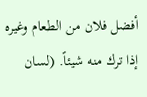أفضل فلان من الطعام وغيره إذا ترك منه شيئاً. (لسان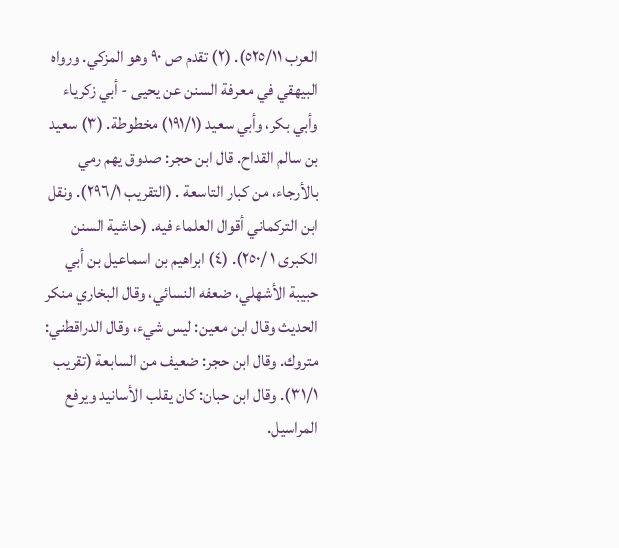العرب ٥٢٥/١١). (٢) تقدم ص ٩٠ وهو المزكي. ورواه البيهقي في معرفة السنن عن يحيى - أبي زكرياء وأبي بكر، وأبي سعيد (١٩١/١) مخطوطة. (٣) سعيد بن سالم القداح. قال ابن حجر: صدوق يهم رمي بالأرجاء، من كبار التاسعة . (التقريب ٢٩٦/١). ونقل ابن التركماني أقوال العلماء فيه. (حاشية السنن الكبرى ١ /٢٥٠). (٤) ابراهيم بن اسماعيل بن أبي حبيبة الأشهلي، ضعفه النسائي، وقال البخاري منكر الحديث وقال ابن معين: ليس شيء، وقال الدراقطني: متروك. وقال ابن حجر: ضعيف من السابعة (تقريب ٣١/١). وقال ابن حبان: كان يقلب الأسانيد ويرفع المراسيل.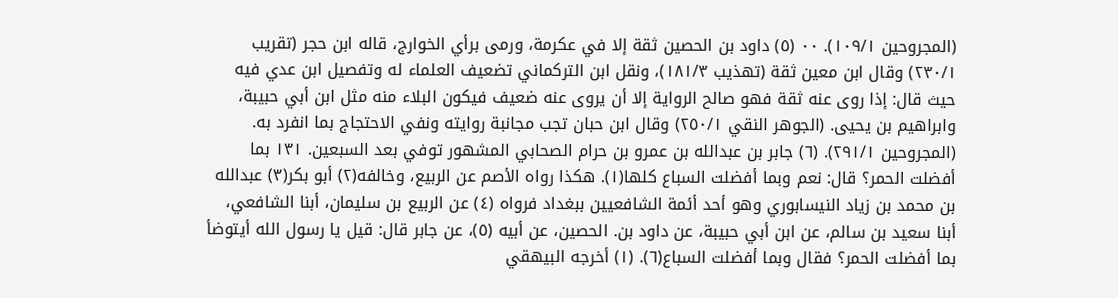(المجروحين ١٠٩/١). ٠٠ (٥) داود بن الحصين ثقة إلا في عكرمة، ورمى برأي الخوارج، قاله ابن حجر (تقريب ٢٣٠/١) وقال ابن معين ثقة (تهذيب ١٨١/٣)، ونقل ابن التركماني تضعيف العلماء له وتفصيل ابن عدي فيه حيث قال: إذا روى عنه ثقة فهو صالح الرواية إلا أن يروى عنه ضعيف فيكون البلاء منه مثل ابن أبي حبيبة، وابراهيم بن يحيى. (الجوهر النقي ٢٥٠/١) وقال ابن حبان تجب مجانبة روايته ونفي الاحتجاج بما انفرد به. (المجروحين ٢٩١/١). (٦) جابر بن عبدالله بن عمرو بن حرام الصحابي المشهور توفي بعد السبعين. ١٣١ بما أفضلت الحمر؟ قال: نعم وبما أفضلت السباع كلها(١). هكذا رواه الأصم عن الربيع، وخالفه(٢) أبو بكر(٣) عبدالله بن محمد بن زياد النيسابوري وهو أحد أئمة الشافعيين ببغداد فرواه (٤) عن الربيع بن سليمان، أبنا الشافعي، أبنا سعيد بن سالم، عن ابن أبي حبيبة، عن داود بن. الحصين، عن أبيه (٥)، عن جابر قال: قيل يا رسول الله أيتوضأ بما أفضلت الحمر؟ فقال وبما أفضلت السباع(٦). (١) أخرجه البيهقي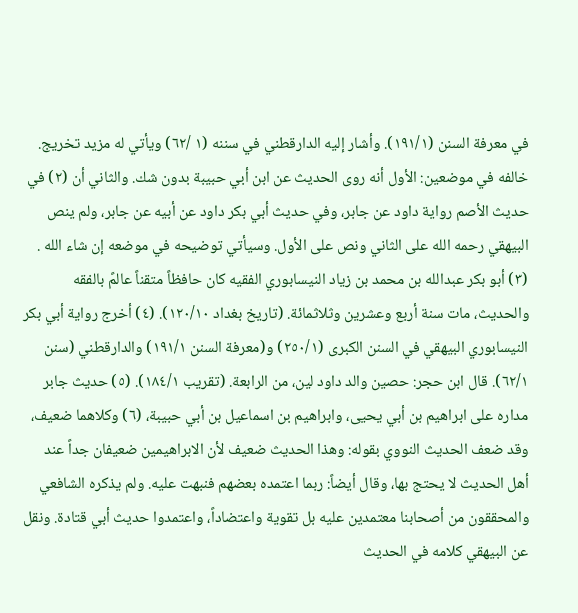في معرفة السنن (١٩١/١). وأشار إليه الدارقطني في سننه (١ /٦٢) ويأتي له مزيد تخريج. خالفه في موضعين: الأول أنه روى الحديث عن ابن أبي حبيبة بدون شك. والثاني أن (٢) في حديث الأصم رواية داود عن جابر، وفي حديث أبي بكر داود عن أبيه عن جابر، ولم ينص البيهقي رحمه الله على الثاني ونص على الأول. وسيأتي توضيحه في موضعه إن شاء الله . (٣) أبو بكر عبدالله بن محمد بن زياد النيسابوري الفقيه كان حافظاً متقناً عالمً بالفقه والحديث، مات سنة أربع وعشرين وثلاثمائة. (تاريخ بغداد ١٢٠/١٠). (٤) أخرج رواية أبي بكر النيسابوري البيهقي في السنن الكبرى (٢٥٠/١) و(معرفة السنن ١٩١/١) والدارقطني (سنن ٦٢/١). قال ابن حجر: حصين والد داود لين، من الرابعة. (تقريب ١٨٤/١). (٥) حديث جابر مداره على ابراهيم بن أبي يحيى، وابراهيم بن اسماعيل بن أبي حبيبة، (٦) وكلاهما ضعيف، وقد ضعف الحديث النووي بقوله: وهذا الحديث ضعيف لأن الابراهيمين ضعيفان جداً عند أهل الحديث لا يحتج بها، وقال أيضاً: ربما اعتمده بعضهم فنبهت عليه. ولم يذكره الشافعي والمحققون من أصحابنا معتمدين عليه بل تقوية واعتضاداً، واعتمدوا حديث أبي قتادة. ونقل عن البيهقي كلامه في الحديث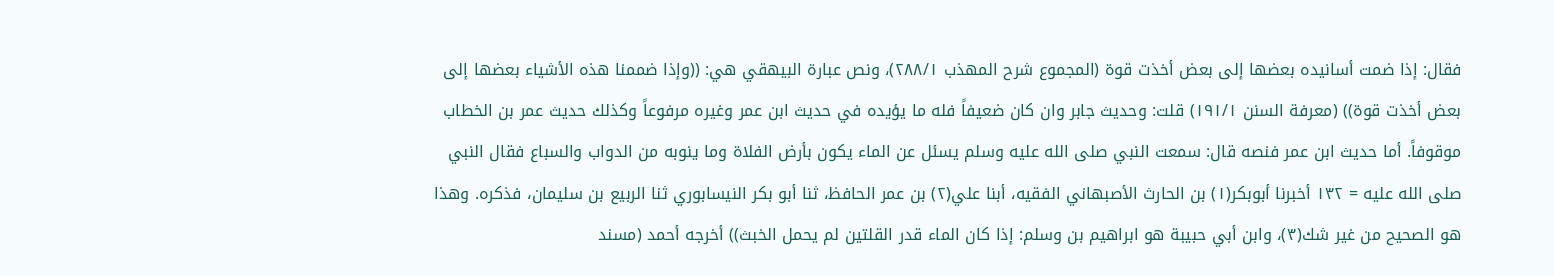فقال: إذا ضمت أسانيده بعضها إلى بعض أخذت قوة (المجموع شرح المهذب ٢٨٨/١)، ونص عبارة البيهقي هي: ((وإذا ضممنا هذه الأشياء بعضها إلى بعض أخذت قوة)) (معرفة السنن ١٩١/١) قلت: وحديث جابر وان كان ضعيفاً فله ما يؤيده في حديث ابن عمر وغيره مرفوعاً وكذلك حديث عمر بن الخطاب موقوفاً. أما حديث ابن عمر فنصه قال: سمعت النبي صلى الله عليه وسلم يسئل عن الماء يكون بأرض الفلاة وما ينوبه من الدواب والسباع فقال النبي صلى الله عليه = ١٣٢ أخبرنا أبوبكر(١) بن الحارث الأصبهاني الفقيه، أبنا علي(٢) بن عمر الحافظ، ثنا أبو بكر النيسابوري ثنا الربيع بن سليمان، فذكره. وهذا هو الصحيح من غير شك(٣)، وابن أبي حبيبة هو ابراهيم بن وسلم: إذا كان الماء قدر القلتين لم يحمل الخبث)) أخرجه أحمد (مسند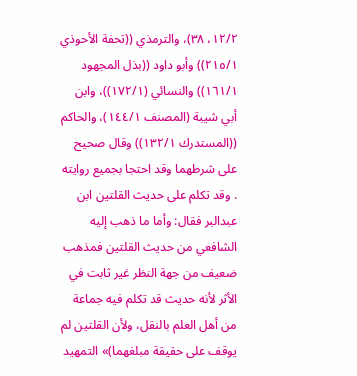١٢/٢، ٣٨)، والترمذي ((تحفة الأحوذي ٢١٥/١)) وأبو داود ((بذل المجهود ١٦١/١)) والنسائي (١٧٢/١))، وابن أبي شيبة (المصنف ١٤٤/١)، والحاكم ((المستدرك ١٣٢/١)) وقال صحيح على شرطهما وقد احتجا بجميع روايته . وقد تكلم على حديث القلتين ابن عبدالبر فقال: وأما ما ذهب إليه الشافعي من حديث القلتين فمذهب ضعيف من جهة النظر غير ثابت في الأثر لأنه حديث قد تكلم فيه جماعة من أهل العلم بالنقل، ولأن القلتين لم يوقف على حقيقة مبلغهما)» التمهيد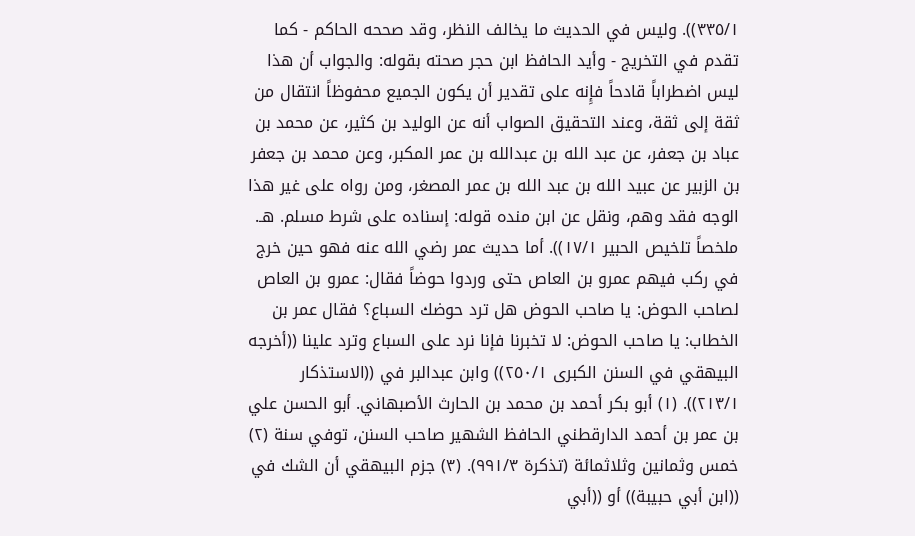٣٣٥/١)). وليس في الحديث ما يخالف النظر، وقد صححه الحاكم - كما تقدم في التخريج - وأيد الحافظ ابن حجر صحته بقوله: والجواب أن هذا ليس اضطراباً قادحاً فإِنه على تقدير أن يكون الجميع محفوظاً انتقال من ثقة إلى ثقة، وعند التحقيق الصواب أنه عن الوليد بن كثير، عن محمد بن عباد بن جعفر، عن عبد الله بن عبدالله بن عمر المكبر، وعن محمد بن جعفر بن الزبير عن عبيد الله بن عبد الله بن عمر المصغر، ومن رواه على غير هذا الوجه فقد وهم، ونقل عن ابن منده قوله: إسناده على شرط مسلم. هـ. ملخصاً تلخيص الحبير ١٧/١)). أما حديث عمر رضي الله عنه فهو حين خرج في ركب فيهم عمرو بن العاص حتى وردوا حوضاً فقال: عمرو بن العاص لصاحب الحوض: يا صاحب الحوض هل ترد حوضك السباع؟ فقال عمر بن الخطاب: يا صاحب الحوض: لا تخبرنا فإنا نرد على السباع وترد علينا ((أخرجه البيهقي في السنن الكبرى ٢٥٠/١)) وابن عبدالبر في ((الاستذكار ٢١٣/١)). (١) أبو بكر أحمد بن محمد بن الحارث الأصبهاني. أبو الحسن علي بن عمر بن أحمد الدارقطني الحافظ الشهير صاحب السنن، توفي سنة (٢) خمس وثمانين وثلاثمائة (تذكرة ٩٩١/٣). (٣) جزم البيهقي أن الشك في ((ابن أبي حبيبة)) أو ((أبي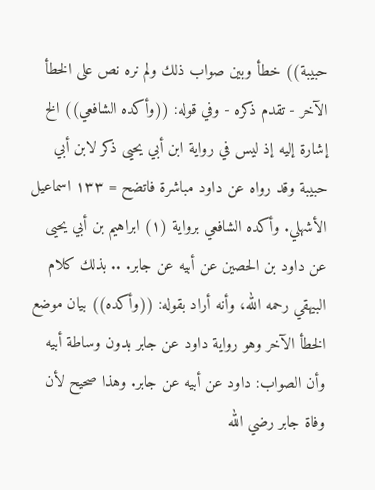حبيبة)) خطأ وبين صواب ذلك ولم نره نص على الخطأ الآخر - تقدم ذكره - وفي قوله: ((وأكده الشافعي)) الخ إشارة إليه إذ ليس في رواية ابن أبي يحيى ذكر لابن أبي حبيبة وقد رواه عن داود مباشرة فاتضح = ١٣٣ اسماعيل الأشهلي. وأكده الشافعي برواية (١) ابراهيم بن أبي يحيى عن داود بن الحصين عن أبيه عن جابر. .. بذلك كلام البيهقي رحمه الله، وأنه أراد بقوله: ((وأكده)) بيان موضع الخطأ الآخر وهو رواية داود عن جابر بدون وساطة أبيه وأن الصواب: داود عن أبيه عن جابر. وهذا صحيح لأن وفاة جابر رضي الله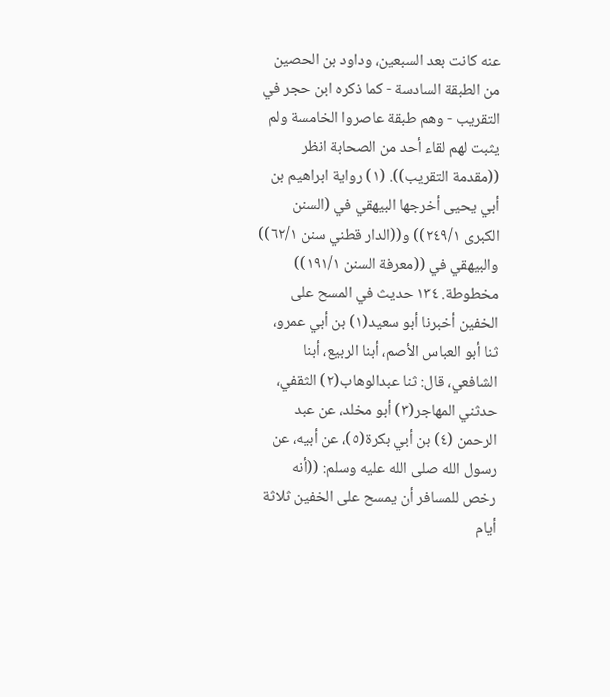عنه كانت بعد السبعين، وداود بن الحصين من الطبقة السادسة - كما ذكره ابن حجر في التقريب - وهم طبقة عاصروا الخامسة ولم يثبت لهم لقاء أحد من الصحابة انظر ((مقدمة التقريب)). (١) رواية ابراهيم بن أبي يحيى أخرجها البيهقي في (السنن الكبرى ٢٤٩/١)) و((الدار قطني سنن ٦٢/١)) والبيهقي في ((معرفة السنن ١٩١/١)) مخطوطة. ١٣٤ حديث في المسح على الخفين أخبرنا أبو سعيد(١) بن أبي عمرو، ثنا أبو العباس الأصم، أبنا الربيع، أبنا الشافعي، قال: ثنا عبدالوهاب(٢) الثقفي، حدثني المهاجر(٣) أبو مخلد، عن عبد الرحمن (٤) بن أبي بكرة(٥)، عن أبيه، عن رسول الله صلى الله عليه وسلم: ((أنه رخص للمسافر أن يمسح على الخفين ثلاثة أيام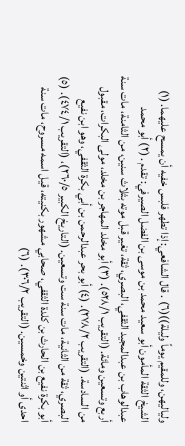ولياليهن، وللمقيم يوماً وليلة))(٦) . قال الشافعي: إذا تطهر فلبس خفيه أن يمسح عليهما. (١) الشيخ الثقة المأمون أبو سعيد محمد بن موسى بن الفضل الصيرفي: تقدم . (٢) أبو محمد عبدالوهاب بن عبدالمجيد الثقفي، البصري، ثقة، تغير قبل موته بثلاث سنين، من الثامنة، مات سنة أربع وتسعين ومائة. (التقريب ٥٢٨/١). (٣) أبو مخلد المهاجر بن مخلد، مولى البكرات، مقبول من السادسة. (التقريب ٢٧٨/٢). (٤) أبو بحر عبدالرحمن بن أبي بكرة الثقفي، وهو ابن نفيع البصري، ثقة من الثانية، مات سنة ست وتسعين. (التاريخ الكبير ٢٦٠/٥)، (التقريب ٤٧٤/١). (٥) أبو بكرة نفيع بن الحارث بن كلدة الثقفي، صحابي مشهور بكنيته، قيل اسمه مسروح، مات سنة احدى أو اثنتين وخمسين. (التقريب ٣٠٦/٢). (٦)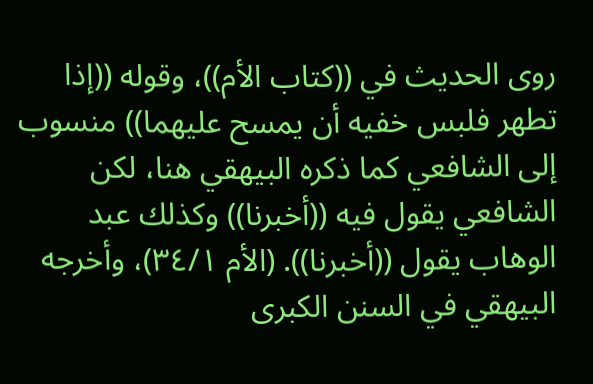روى الحديث في ((كتاب الأم))، وقوله ((إذا تطهر فلبس خفيه أن يمسح عليهما)) منسوب إلى الشافعي كما ذكره البيهقي هنا، لكن الشافعي يقول فيه ((أخبرنا)) وكذلك عبد الوهاب يقول ((أخبرنا)). (الأم ٣٤/١)، وأخرجه البيهقي في السنن الكبرى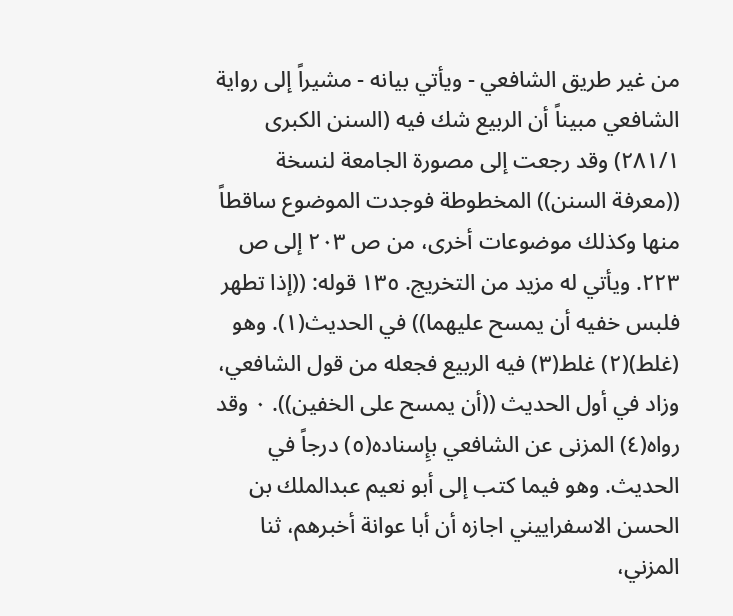من غير طريق الشافعي - ويأتي بيانه - مشيراً إلى رواية الشافعي مبيناً أن الربيع شك فيه (السنن الكبرى ٢٨١/١) وقد رجعت إلى مصورة الجامعة لنسخة ((معرفة السنن)) المخطوطة فوجدت الموضوع ساقطاً منها وكذلك موضوعات أخرى، من ص ٢٠٣ إلى ص ٢٢٣. ويأتي له مزيد من التخريج. ١٣٥ قوله: ((إذا تطهر فلبس خفيه أن يمسح عليهما)) في الحديث(١). وهو (غلط)(٢) غلط(٣) فيه الربيع فجعله من قول الشافعي، وزاد في أول الحديث ((أن يمسح على الخفين)). ٠ وقد رواه(٤) المزنى عن الشافعي بإِسناده(٥) درجاً في الحديث. وهو فيما كتب إلى أبو نعيم عبدالملك بن الحسن الاسفراييني اجازه أن أبا عوانة أخبرهم، ثنا المزني،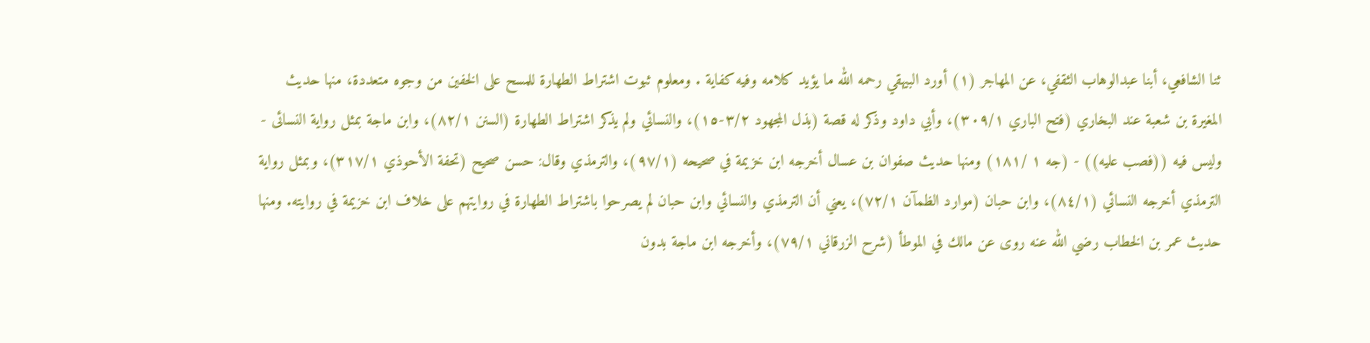ثنا الشافعي، أبنا عبدالوهاب الثقفي، عن المهاجر (١) أورد البيهقي رحمه الله ما يؤيد كلامه وفيه كفاية . ومعلوم ثبوت اشتراط الطهارة للمسح على الخفين من وجوه متعددة، منها حديث المغيرة بن شعبة عند البخاري (فتح الباري ٣٠٩/١)، وأبي داود وذكر له قصة (بذل المجهود ٣/٢-١٥)، والنسائي ولم يذكر اشتراط الطهارة (السنن ٨٢/١)، وابن ماجة بمثل رواية النسائى - وليس فيه ((فصب عليه)) - (جه ١ /١٨١) ومنها حديث صفوان بن عسال أخرجه ابن خزيمة في صحيحه (٩٧/١)، والترمذي وقال: حسن صحيح (تحفة الأحوذي ٣١٧/١)، وبمثل رواية الترمذي أخرجه النسائي (٨٤/١)، وابن حبان (موارد الظمآن ٧٢/١)، يعني أن الترمذي والنسائي وابن حبان لم يصرحوا باشتراط الطهارة في روايتهم على خلاف ابن خزيمة في روايته. ومنها حديث عمر بن الخطاب رضي الله عنه روى عن مالك في الموطأ (شرح الزرقاني ٧٩/١)، وأخرجه ابن ماجة بدون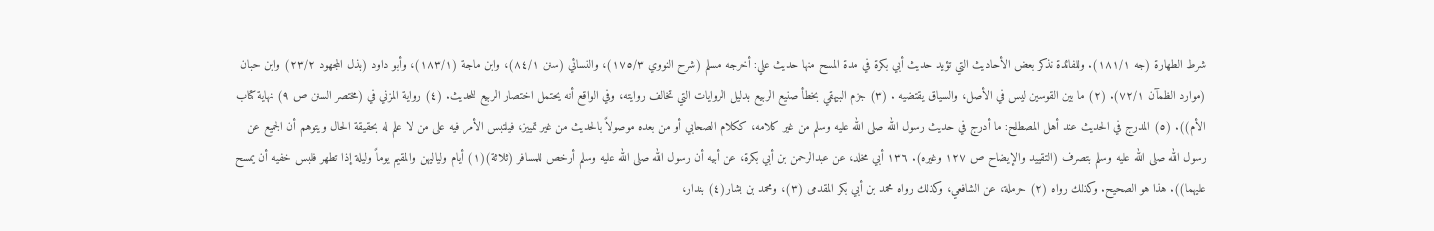شرط الطهارة (جه ١٨١/١). وللفائدة نذكر بعض الأحاديث التي تؤيد حديث أبي بكرة في مدة المسح منها حديث علي: أخرجه مسلم (شرح النووي ١٧٥/٣)، والنسائي (سنن ٨٤/١)، وابن ماجة (١٨٣/١)، وأبو داود (بذل المجهود ٢٣/٢) وابن حبان (موارد الظمآن ٧٢/١). (٢) ما بين القوسين ليس في الأصل، والسياق يقتضيه . (٣) جزم البيهقي بخطأ صنيع الربيع بدليل الروايات التي تخالف روايته، وفي الواقع أنه يحتمل اختصار الربيع للحديث. (٤) رواية المزني في (مختصر السنن ص ٩) نهاية كتاب الأم)). (٥) المدرج في الحديث عند أهل المصطلح: ما أدرج في حديث رسول الله صلى الله عليه وسلم من غير كلامه، ككلام الصحابي أو من بعده موصولاً بالحديث من غير تمييز، فيلتبس الأمر فيه على من لا علم له بحقيقة الحال ويتوهم أن الجميع عن رسول الله صلى الله عليه وسلم بتصرف (التقييد والإيضاح ص ١٢٧ وغيره). ١٣٦ أبي مخلد، عن عبدالرحمن بن أبي بكرة، عن أبيه أن رسول الله صلى الله عليه وسلم أرخص للمسافر (ثلاثة)(١) أيام ولياليهن والمقيم يوماً وليلة إذا تطهر فلبس خفيه أن يمسح عليهما)). هذا هو الصحيح. وكذلك رواه (٢) حرملة، عن الشافعي، وكذلك رواه محمد بن أبي بكر المقدمى (٣)، ومحمد بن بشار(٤) بندار،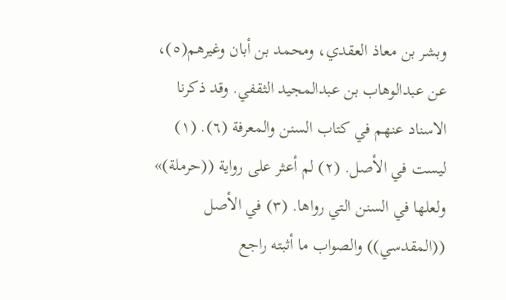وبشر بن معاذ العقدي، ومحمد بن أبان وغيرهم(٥)، عن عبدالوهاب بن عبدالمجيد الثقفي. وقد ذكرنا الاسناد عنهم في كتاب السنن والمعرفة (٦). (١) ليست في الأصل. (٢) لم أعثر على رواية ((حرملة)» ولعلها في السنن التي رواها. (٣) في الأصل ((المقدسي)) والصواب ما أثبته راجع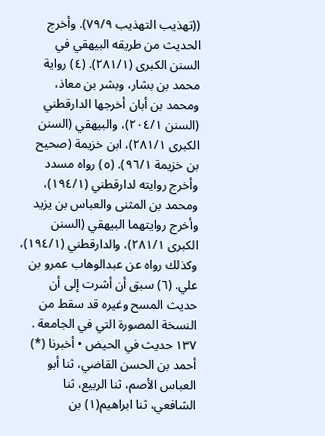((تهذيب التهذيب ٧٩/٩). وأخرج الحديث من طريقه البيهقي في السنن الكبرى (٢٨١/١). (٤) رواية محمد بن بشار، وبشر بن معاذ، ومحمد بن أبان أخرجها الدارقطني (السنن ٢٠٤/١)، والبيهقي (السنن الكبرى ٢٨١/١)، ابن خزيمة (صحيح بن خزيمة ٩٦/١). (٥) رواه مسدد وأخرج روايته لدارقطني (١٩٤/١)، ومحمد بن المثنى والعباس بن يزيد وأخرج روايتهما البيهقي (السنن الكبرى ٢٨١/١)، والدارقطني (١٩٤/١)، وكذلك رواه عن عبدالوهاب عمرو بن علي. (٦) سبق أن أشرت إلى أن حديث المسح وغيره قد سقط من النسخة المصورة التي في الجامعة . ١٣٧ حديث في الحيض • أخبرنا (*) أحمد بن الحسن القاضي، ثنا أبو العباس الأصم، ثنا الربيع، ثنا الشافعي، ثنا ابراهيم(١) بن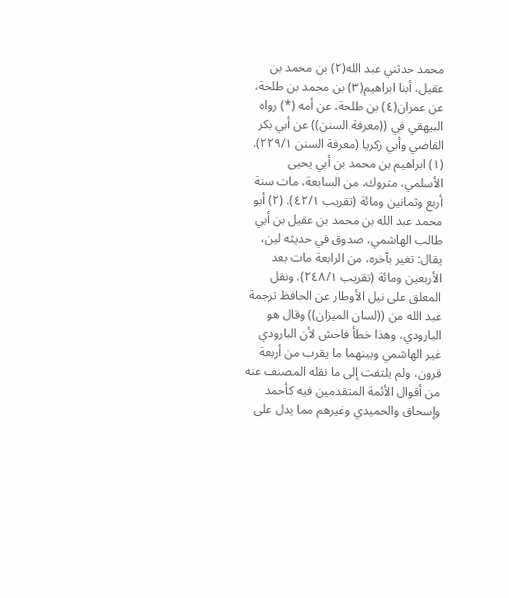محمد حدثني عبد الله(٢) بن محمد بن عقيل، أبنا ابراهيم(٣) بن محمد بن طلحة، عن عمران(٤) بن طلحة، عن أمه (*) رواه البيهقي في ((معرفة السنن)) عن أبي بكر القاضي وأبي زكريا (معرفة السنن ٢٢٩/١). (١) ابراهيم بن محمد بن أبي يحيى الأسلمي، متروك، من السابعة، مات سنة أربع وثمانين ومائة (تقريب ٤٢/١). (٢) أبو محمد عبد الله بن محمد بن عقيل بن أبي طالب الهاشمي، صدوق في حديثه لين، يقال: تغير بآخره، من الرابعة مات بعد الأربعين ومائة (تقريب ٢٤٨/١). ونقل المعلق على نيل الأوطار عن الحافظ ترجمة عبد الله من ((لسان الميزان)) وقال هو البارودي، وهذا خطأ فاحش لأن البارودي غير الهاشمي وبينهما ما يقرب من أربعة قرون، ولم يلتفت إلى ما نقله المصنف عنه من أقوال الأئمة المتقدمين فيه كأحمد وإسحاق والحميدي وغيرهم مما يدل على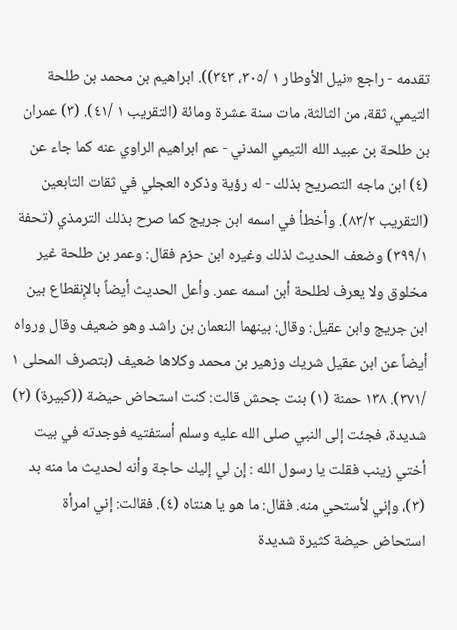تقدمه - راجع «نيل الأوطار ١ /٣٠٥، ٣٤٣)). ابراهيم بن محمد بن طلحة التيمي، ثقة، من الثالثة، مات سنة عشرة ومائة (التقريب ١ /٤١). (٣) عمران بن طلحة بن عبيد الله التيمي المدني - عم ابراهيم الراوي عنه كما جاء عن (٤) ابن ماجه التصريح بذلك - له رؤية وذكره العجلي في ثقات التابعين (التقريب ٨٣/٢). وأخطأ في اسمه ابن جريج كما صرح بذلك الترمذي (تحفة ٣٩٩/١) وضعف الحديث لذلك وغيره ابن حزم فقال: وعمر بن طلحة غير مخلوق ولا يعرف لطلحة أبن اسمه عمر. وأعل الحديث أيضاً بالإِنقطاع بين ابن جريج وابن عقيل: وقال: بينهما النعمان بن راشد وهو ضعيف وقال ورواه أيضاً عن ابن عقيل شريك وزهير بن محمد وكلاها ضعيف (بتصرف المحلى ١ /٣٧١). ١٣٨ حمنة (١) بنت جحش قالت: كنت استحاض حيضة ((كبيرة) (٢) شديدة، فجئت إلى النبي صلى الله عليه وسلم أستفتيه فوجدته في بيت أختي زينب فقلت يا رسول الله : إن لي إليك حاجة وأنه لحديث ما منه بد (٣)، وإني لأستحي منه. فقال: ما هو يا هنتاه (٤). فقالت: إني امرأة استحاض حيضة كثيرة شديدة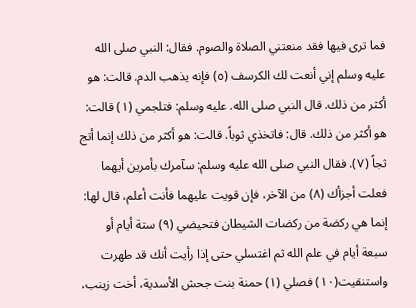فما ترى فيها فقد منعتني الصلاة والصوم. فقال: النبي صلى الله عليه وسلم إني أنعت لك الكرسف (٥) فإنه يذهب الدم. قالت: هو أكثر من ذلك. قال النبي صلى الله. عليه وسلم: فتلجمي (١) قالت: هو أكثر من ذلك. قال: فاتخذي ثوباً. قالت: هو أكثر من ذلك إنما أتج ثجاً (٧). فقال النبي صلى الله عليه وسلم: سآمرك بأمرين أيهما فعلت أجزأك (٨) من الآخر، فإن قويت عليهما فأنت أعلم، قال لها: إنما هي ركضة من ركضات الشيطان فتحيضي (٩) ستة أيام أو سبعة أيام في علم الله ثم اغتسلي حتى إذا رأيت أنك قد طهرت واستنقيت(١٠) فصلي (١) حمنة بنت جحش الأسدية، أخت زينب،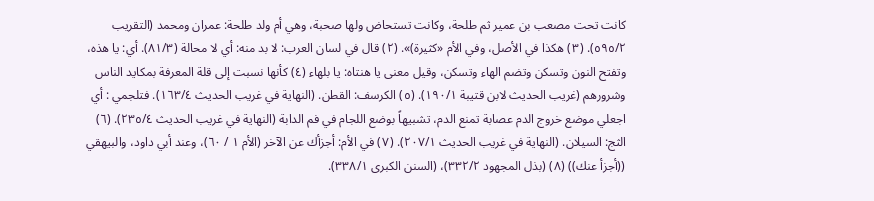كانت تحت مصعب بن عمير ثم طلحة، وكانت تستحاض ولها صحبة، وهي أم ولد طلحة: عمران ومحمد (التقريب ٥٩٥/٢). (٣) هكذا في الأصل، وفي الأم «كثيرة)». (٢) قال في لسان العرب: لا بد منه: أي لا محالة (٨١/٣). أي: يا هذه، وتفتح النون وتسكن وتضم الهاء وتسكن، وقيل معنى يا هنتاه: يا بلهاء (٤) كأنها نسبت إلى قلة المعرفة بمكايد الناس وشرورهم (غريب الحديث لابن قتيبة ١٩٠/١). (٥) الكرسف: القطن. (النهاية في غريب الحديث ١٦٣/٤). فتلجمي : أي اجعلي موضع خروج الدم عصابة تمنع الدم، تشبيهاً بوضع اللجام في فم الدابة (النهاية في غريب الحديث ٢٣٥/٤). (٦) الثج: السيلان. (النهاية في غريب الحديث ٢٠٧/١). (٧) في الأم: أجزأك عن الآخر (الأم ١ / ٦٠)، وعند أبي داود، والبيهقي ((أجزأ عنك)) (٨) (بذل المجهود ٣٣٢/٢)، (السنن الكبرى ٣٣٨/١).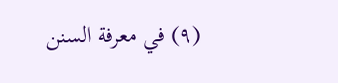(٩) في معرفة السنن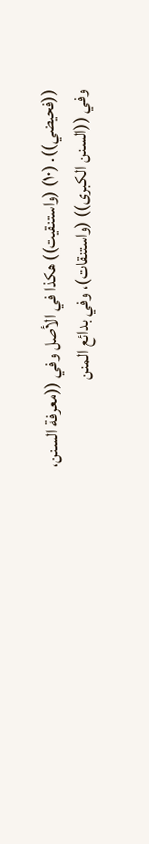((فحيضي)). (١٠) (واستنقيت)) هكذا في الأصل وفي ((معرفة السنن، وفي ((السنن الكبرى)) (واستنقات)، وفي بدائع المنن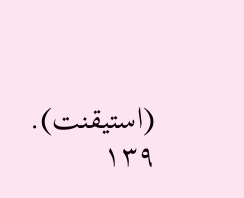(استيقنت). ١٣٩